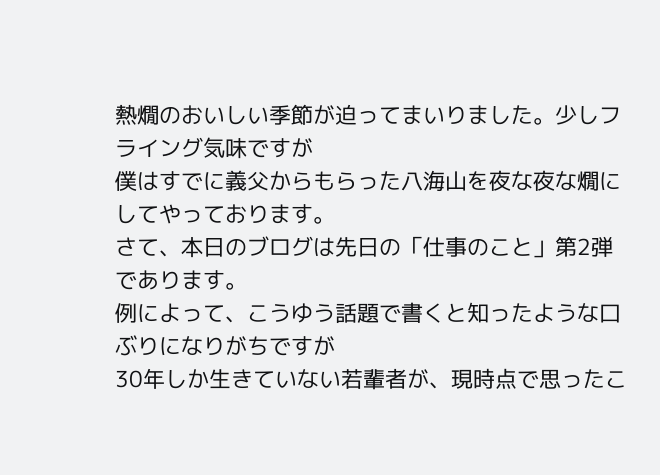熱燗のおいしい季節が迫ってまいりました。少しフライング気味ですが
僕はすでに義父からもらった八海山を夜な夜な燗にしてやっております。
さて、本日のブログは先日の「仕事のこと」第2弾であります。
例によって、こうゆう話題で書くと知ったような口ぶりになりがちですが
30年しか生きていない若輩者が、現時点で思ったこ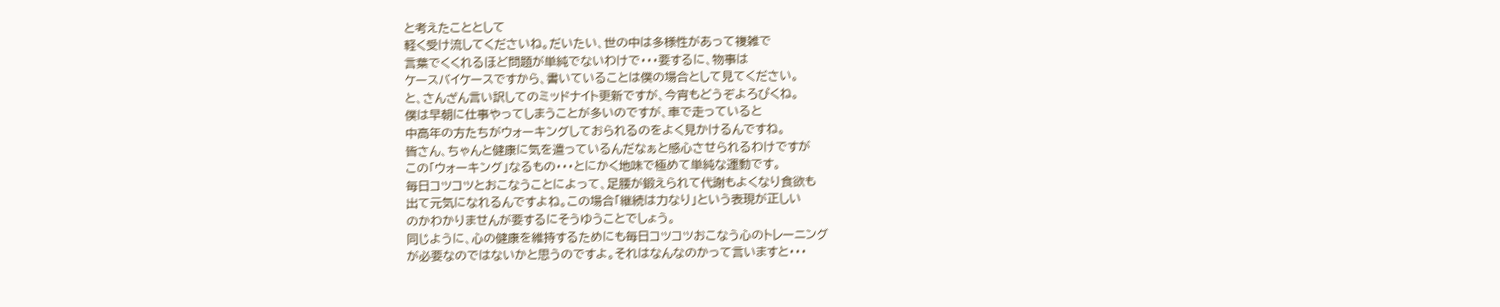と考えたこととして
軽く受け流してくださいね。だいたい、世の中は多様性があって複雑で
言葉でくくれるほど問題が単純でないわけで・・・要するに、物事は
ケースバイケースですから、書いていることは僕の場合として見てください。
と、さんざん言い訳してのミッドナイト更新ですが、今宵もどうぞよろぴくね。
僕は早朝に仕事やってしまうことが多いのですが、車で走っていると
中高年の方たちがウォーキングしておられるのをよく見かけるんですね。
皆さん、ちゃんと健康に気を遣っているんだなぁと感心させられるわけですが
この「ウォーキング」なるもの・・・とにかく地味で極めて単純な運動です。
毎日コツコツとおこなうことによって、足腰が鍛えられて代謝もよくなり食欲も
出て元気になれるんですよね。この場合「継続は力なり」という表現が正しい
のかわかりませんが要するにそうゆうことでしょう。
同じように、心の健康を維持するためにも毎日コツコツおこなう心のトレーニング
が必要なのではないかと思うのですよ。それはなんなのかって言いますと・・・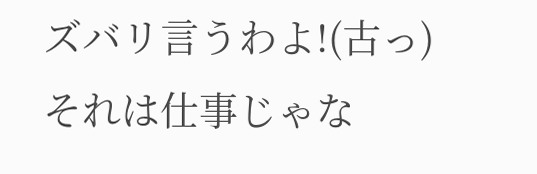ズバリ言うわよ!(古っ)
それは仕事じゃな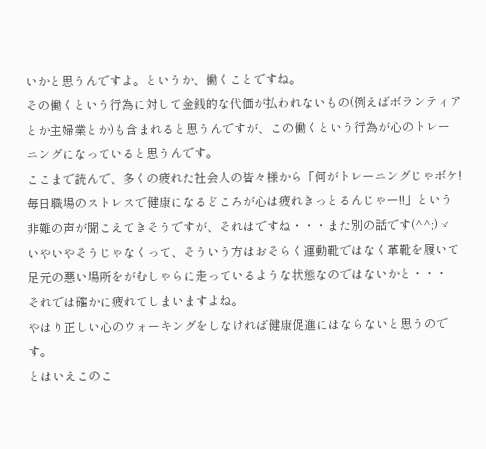いかと思うんですよ。というか、働くことですね。
その働くという行為に対して金銭的な代価が払われないもの(例えばボランティア
とか主婦業とか)も含まれると思うんですが、この働くという行為が心のトレー
ニングになっていると思うんです。
ここまで読んで、多くの疲れた社会人の皆々様から「何がトレーニングじゃボケ!
毎日職場のストレスで健康になるどころが心は疲れきっとるんじゃー!!」という
非難の声が聞こえてきそうですが、それはですね・・・また別の話です(^^;)ゞ
いやいやそうじゃなくって、そういう方はおそらく運動靴ではなく革靴を履いて
足元の悪い場所をがむしゃらに走っているような状態なのではないかと・・・
それでは確かに疲れてしまいますよね。
やはり正しい心のウォーキングをしなければ健康促進にはならないと思うのです。
とはいえこのこ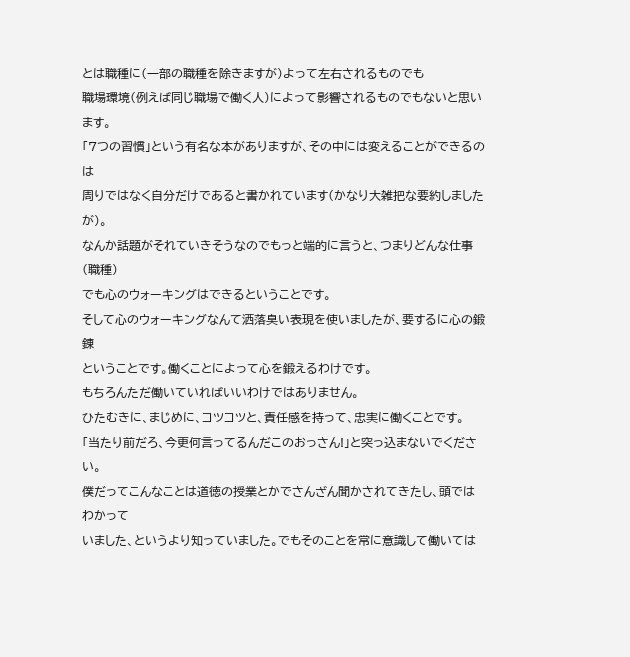とは職種に(一部の職種を除きますが)よって左右されるものでも
職場環境(例えば同じ職場で働く人)によって影響されるものでもないと思います。
「7つの習慣」という有名な本がありますが、その中には変えることができるのは
周りではなく自分だけであると書かれています(かなり大雑把な要約しましたが)。
なんか話題がそれていきそうなのでもっと端的に言うと、つまりどんな仕事(職種)
でも心のウォーキングはできるということです。
そして心のウォーキングなんて洒落臭い表現を使いましたが、要するに心の鍛錬
ということです。働くことによって心を鍛えるわけです。
もちろんただ働いていればいいわけではありません。
ひたむきに、まじめに、コツコツと、責任感を持って、忠実に働くことです。
「当たり前だろ、今更何言ってるんだこのおっさん!」と突っ込まないでください。
僕だってこんなことは道徳の授業とかでさんざん聞かされてきたし、頭ではわかって
いました、というより知っていました。でもそのことを常に意識して働いては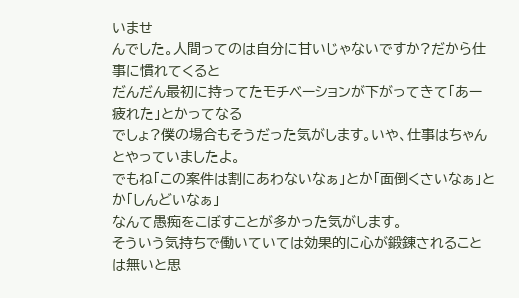いませ
んでした。人間ってのは自分に甘いじゃないですか?だから仕事に慣れてくると
だんだん最初に持ってたモチベーションが下がってきて「あー疲れた」とかってなる
でしょ?僕の場合もそうだった気がします。いや、仕事はちゃんとやっていましたよ。
でもね「この案件は割にあわないなぁ」とか「面倒くさいなぁ」とか「しんどいなぁ」
なんて愚痴をこぼすことが多かった気がします。
そういう気持ちで働いていては効果的に心が鍛錬されることは無いと思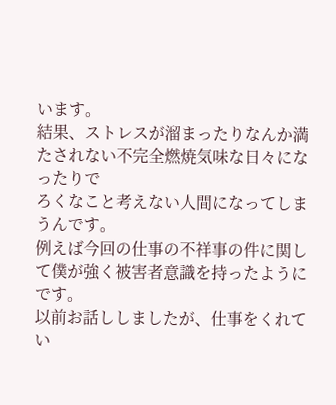います。
結果、ストレスが溜まったりなんか満たされない不完全燃焼気味な日々になったりで
ろくなこと考えない人間になってしまうんです。
例えば今回の仕事の不祥事の件に関して僕が強く被害者意識を持ったようにです。
以前お話ししましたが、仕事をくれてい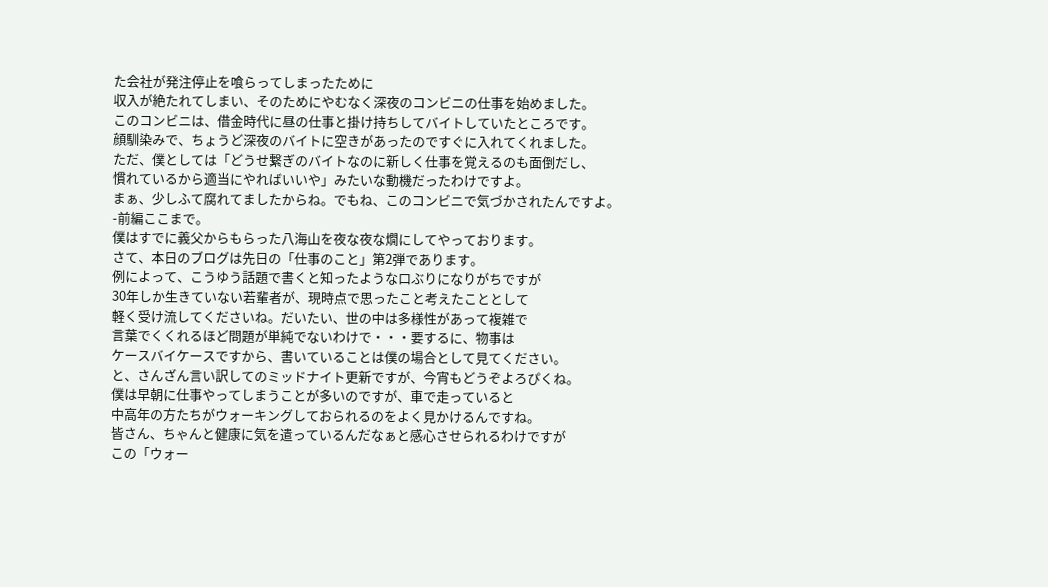た会社が発注停止を喰らってしまったために
収入が絶たれてしまい、そのためにやむなく深夜のコンビニの仕事を始めました。
このコンビニは、借金時代に昼の仕事と掛け持ちしてバイトしていたところです。
顔馴染みで、ちょうど深夜のバイトに空きがあったのですぐに入れてくれました。
ただ、僕としては「どうせ繋ぎのバイトなのに新しく仕事を覚えるのも面倒だし、
慣れているから適当にやればいいや」みたいな動機だったわけですよ。
まぁ、少しふて腐れてましたからね。でもね、このコンビニで気づかされたんですよ。
-前編ここまで。
僕はすでに義父からもらった八海山を夜な夜な燗にしてやっております。
さて、本日のブログは先日の「仕事のこと」第2弾であります。
例によって、こうゆう話題で書くと知ったような口ぶりになりがちですが
30年しか生きていない若輩者が、現時点で思ったこと考えたこととして
軽く受け流してくださいね。だいたい、世の中は多様性があって複雑で
言葉でくくれるほど問題が単純でないわけで・・・要するに、物事は
ケースバイケースですから、書いていることは僕の場合として見てください。
と、さんざん言い訳してのミッドナイト更新ですが、今宵もどうぞよろぴくね。
僕は早朝に仕事やってしまうことが多いのですが、車で走っていると
中高年の方たちがウォーキングしておられるのをよく見かけるんですね。
皆さん、ちゃんと健康に気を遣っているんだなぁと感心させられるわけですが
この「ウォー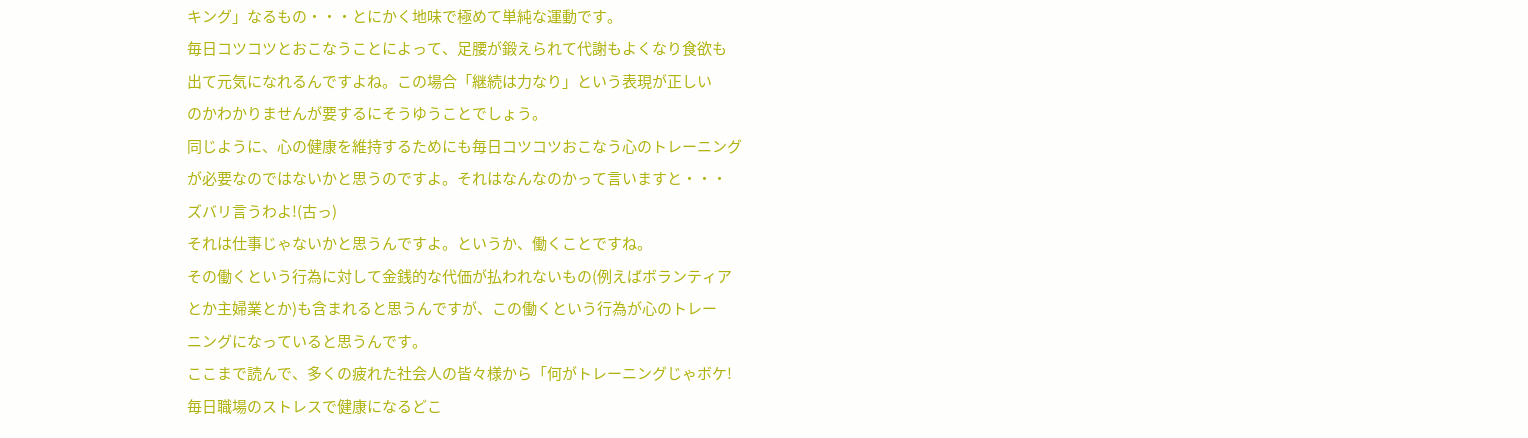キング」なるもの・・・とにかく地味で極めて単純な運動です。
毎日コツコツとおこなうことによって、足腰が鍛えられて代謝もよくなり食欲も
出て元気になれるんですよね。この場合「継続は力なり」という表現が正しい
のかわかりませんが要するにそうゆうことでしょう。
同じように、心の健康を維持するためにも毎日コツコツおこなう心のトレーニング
が必要なのではないかと思うのですよ。それはなんなのかって言いますと・・・
ズバリ言うわよ!(古っ)
それは仕事じゃないかと思うんですよ。というか、働くことですね。
その働くという行為に対して金銭的な代価が払われないもの(例えばボランティア
とか主婦業とか)も含まれると思うんですが、この働くという行為が心のトレー
ニングになっていると思うんです。
ここまで読んで、多くの疲れた社会人の皆々様から「何がトレーニングじゃボケ!
毎日職場のストレスで健康になるどこ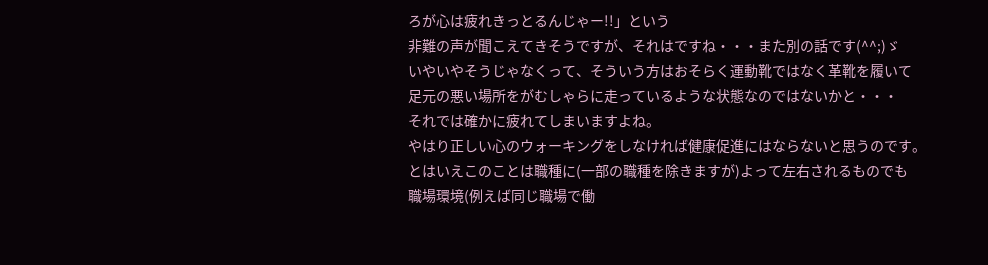ろが心は疲れきっとるんじゃー!!」という
非難の声が聞こえてきそうですが、それはですね・・・また別の話です(^^;)ゞ
いやいやそうじゃなくって、そういう方はおそらく運動靴ではなく革靴を履いて
足元の悪い場所をがむしゃらに走っているような状態なのではないかと・・・
それでは確かに疲れてしまいますよね。
やはり正しい心のウォーキングをしなければ健康促進にはならないと思うのです。
とはいえこのことは職種に(一部の職種を除きますが)よって左右されるものでも
職場環境(例えば同じ職場で働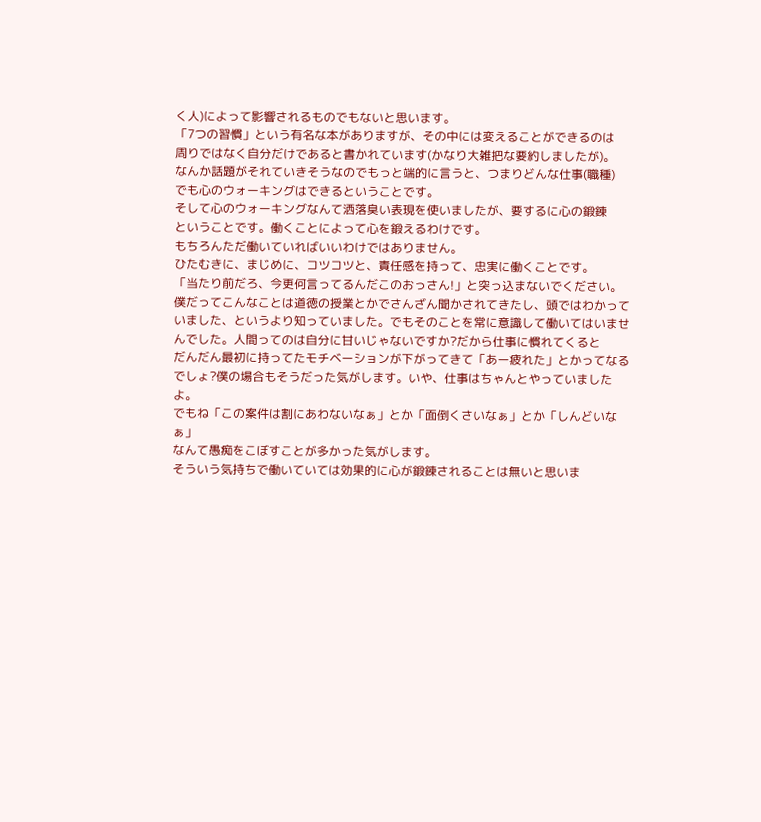く人)によって影響されるものでもないと思います。
「7つの習慣」という有名な本がありますが、その中には変えることができるのは
周りではなく自分だけであると書かれています(かなり大雑把な要約しましたが)。
なんか話題がそれていきそうなのでもっと端的に言うと、つまりどんな仕事(職種)
でも心のウォーキングはできるということです。
そして心のウォーキングなんて洒落臭い表現を使いましたが、要するに心の鍛錬
ということです。働くことによって心を鍛えるわけです。
もちろんただ働いていればいいわけではありません。
ひたむきに、まじめに、コツコツと、責任感を持って、忠実に働くことです。
「当たり前だろ、今更何言ってるんだこのおっさん!」と突っ込まないでください。
僕だってこんなことは道徳の授業とかでさんざん聞かされてきたし、頭ではわかって
いました、というより知っていました。でもそのことを常に意識して働いてはいませ
んでした。人間ってのは自分に甘いじゃないですか?だから仕事に慣れてくると
だんだん最初に持ってたモチベーションが下がってきて「あー疲れた」とかってなる
でしょ?僕の場合もそうだった気がします。いや、仕事はちゃんとやっていましたよ。
でもね「この案件は割にあわないなぁ」とか「面倒くさいなぁ」とか「しんどいなぁ」
なんて愚痴をこぼすことが多かった気がします。
そういう気持ちで働いていては効果的に心が鍛錬されることは無いと思いま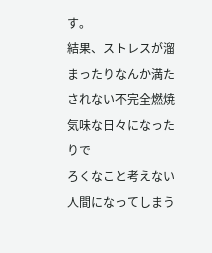す。
結果、ストレスが溜まったりなんか満たされない不完全燃焼気味な日々になったりで
ろくなこと考えない人間になってしまう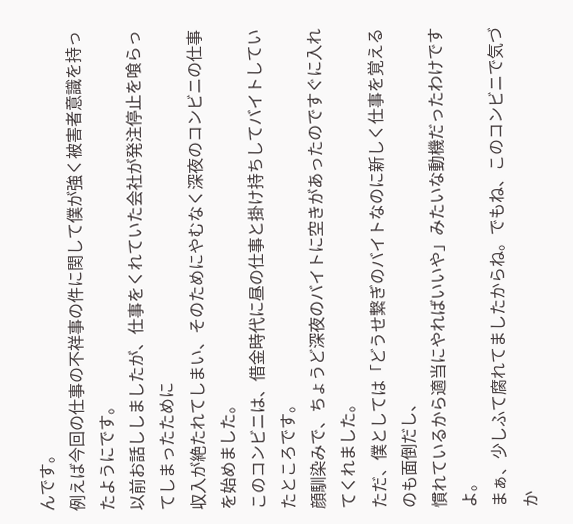んです。
例えば今回の仕事の不祥事の件に関して僕が強く被害者意識を持ったようにです。
以前お話ししましたが、仕事をくれていた会社が発注停止を喰らってしまったために
収入が絶たれてしまい、そのためにやむなく深夜のコンビニの仕事を始めました。
このコンビニは、借金時代に昼の仕事と掛け持ちしてバイトしていたところです。
顔馴染みで、ちょうど深夜のバイトに空きがあったのですぐに入れてくれました。
ただ、僕としては「どうせ繋ぎのバイトなのに新しく仕事を覚えるのも面倒だし、
慣れているから適当にやればいいや」みたいな動機だったわけですよ。
まぁ、少しふて腐れてましたからね。でもね、このコンビニで気づか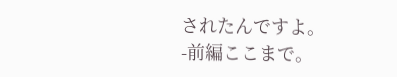されたんですよ。
-前編ここまで。